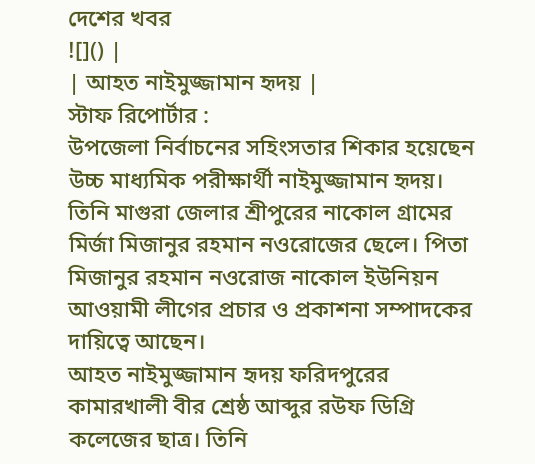দেশের খবর
![]() |
| আহত নাইমুজ্জামান হৃদয় |
স্টাফ রিপোর্টার :
উপজেলা নির্বাচনের সহিংসতার শিকার হয়েছেন উচ্চ মাধ্যমিক পরীক্ষার্থী নাইমুজ্জামান হৃদয়। তিনি মাগুরা জেলার শ্রীপুরের নাকোল গ্রামের মির্জা মিজানুর রহমান নওরোজের ছেলে। পিতা মিজানুর রহমান নওরোজ নাকোল ইউনিয়ন আওয়ামী লীগের প্রচার ও প্রকাশনা সম্পাদকের দায়িত্বে আছেন।
আহত নাইমুজ্জামান হৃদয় ফরিদপুরের কামারখালী বীর শ্রেষ্ঠ আব্দুর রউফ ডিগ্রি কলেজের ছাত্র। তিনি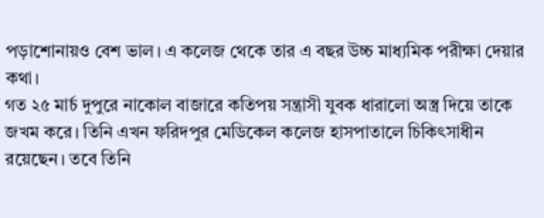পড়াশোনায়ও বেশ ভাল। এ কলেজ থেকে তার এ বছর উচ্চ মাধ্যমিক পরীক্ষা দেয়ার কথা।
গত ২৫ মার্চ দুপুরে নাকোল বাজারে কতিপয় সন্ত্রাসী যুবক ধারালো অস্ত্র দিয়ে তাকে জখম করে। তিনি এখন ফরিদপুর মেডিকেল কলেজ হাসপাতালে চিকিৎসাধীন রয়েছেন। তবে তিনি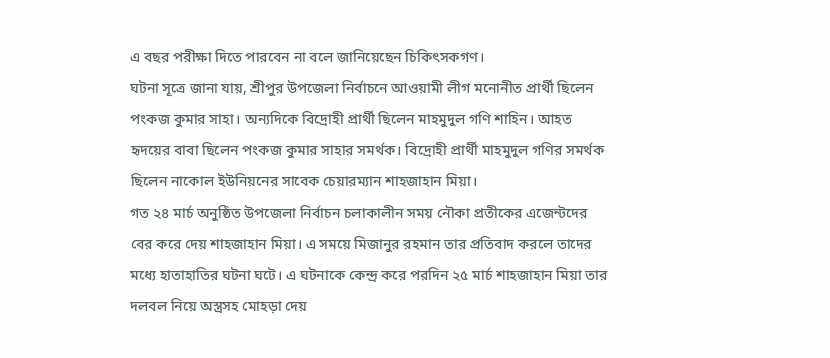এ বছর পরীক্ষা দিতে পারবেন না বলে জানিয়েছেন চিকিৎসকগণ।
ঘটনা সূত্রে জানা যায়, শ্রীপুর উপজেলা নির্বাচনে আওয়ামী লীগ মনোনীত প্রার্থী ছিলেন পংকজ কুমার সাহা। অন্যদিকে বিদ্রোহী প্রার্থী ছিলেন মাহমুদুল গণি শাহিন। আহত হৃদয়ের বাবা ছিলেন পংকজ কুমার সাহার সমর্থক। বিদ্রোহী প্রার্থী মাহমুদুল গণির সমর্থক ছিলেন নাকোল ইউনিয়নের সাবেক চেয়ারম্যান শাহজাহান মিয়া।
গত ২৪ মার্চ অনুষ্ঠিত উপজেলা নির্বাচন চলাকালীন সময় নৌকা প্রতীকের এজেন্টদের বের করে দেয় শাহজাহান মিয়া। এ সময়ে মিজানুর রহমান তার প্রতিবাদ করলে তাদের মধ্যে হাতাহাতির ঘটনা ঘটে। এ ঘটনাকে কেন্দ্র করে পরদিন ২৫ মার্চ শাহজাহান মিয়া তার দলবল নিয়ে অস্ত্রসহ মোহড়া দেয়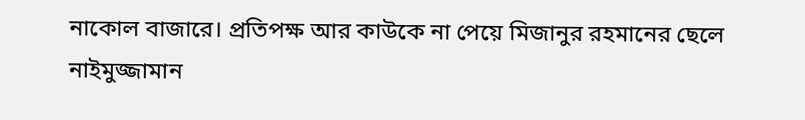নাকোল বাজারে। প্রতিপক্ষ আর কাউকে না পেয়ে মিজানুর রহমানের ছেলে নাইমুজ্জামান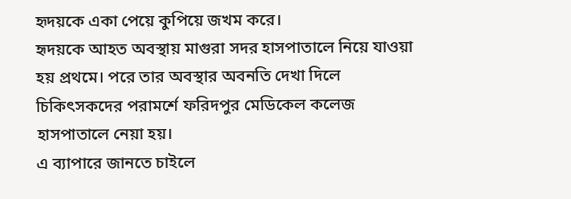হৃদয়কে একা পেয়ে কুপিয়ে জখম করে।
হৃদয়কে আহত অবস্থায় মাগুরা সদর হাসপাতালে নিয়ে যাওয়া হয় প্রথমে। পরে তার অবস্থার অবনতি দেখা দিলে চিকিৎসকদের পরামর্শে ফরিদপুর মেডিকেল কলেজ হাসপাতালে নেয়া হয়।
এ ব্যাপারে জানতে চাইলে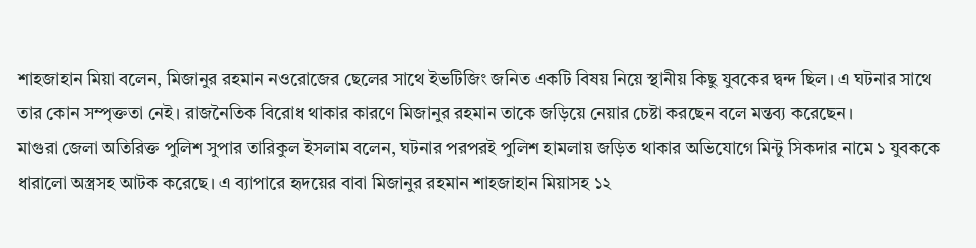শাহজাহান মিয়া বলেন, মিজানুর রহমান নওরোজের ছেলের সাথে ইভটিজিং জনিত একটি বিষয় নিয়ে স্থানীয় কিছু যুবকের দ্বন্দ ছিল। এ ঘটনার সাথে তার কোন সম্পৃক্ততা নেই। রাজনৈতিক বিরোধ থাকার কারণে মিজানুর রহমান তাকে জড়িয়ে নেয়ার চেষ্টা করছেন বলে মন্তব্য করেছেন।
মাগুরা জেলা অতিরিক্ত পুলিশ সুপার তারিকুল ইসলাম বলেন, ঘটনার পরপরই পুলিশ হামলায় জড়িত থাকার অভিযোগে মিন্টু সিকদার নামে ১ যুবককে ধারালো অস্ত্রসহ আটক করেছে। এ ব্যাপারে হৃদয়ের বাবা মিজানুর রহমান শাহজাহান মিয়াসহ ১২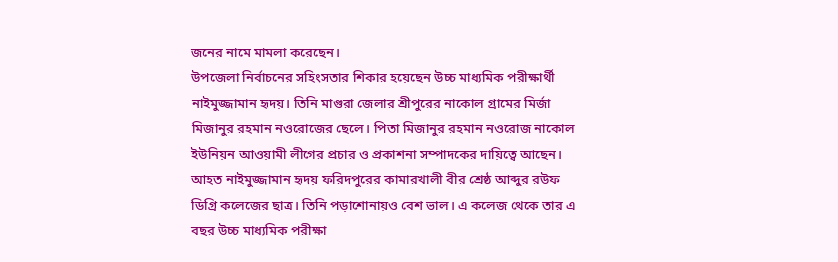জনের নামে মামলা করেছেন।
উপজেলা নির্বাচনের সহিংসতার শিকার হয়েছেন উচ্চ মাধ্যমিক পরীক্ষার্থী নাইমুজ্জামান হৃদয়। তিনি মাগুরা জেলার শ্রীপুরের নাকোল গ্রামের মির্জা মিজানুর রহমান নওরোজের ছেলে। পিতা মিজানুর রহমান নওরোজ নাকোল ইউনিয়ন আওয়ামী লীগের প্রচার ও প্রকাশনা সম্পাদকের দায়িত্বে আছেন।
আহত নাইমুজ্জামান হৃদয় ফরিদপুরের কামারখালী বীর শ্রেষ্ঠ আব্দুর রউফ ডিগ্রি কলেজের ছাত্র। তিনি পড়াশোনায়ও বেশ ভাল। এ কলেজ থেকে তার এ বছর উচ্চ মাধ্যমিক পরীক্ষা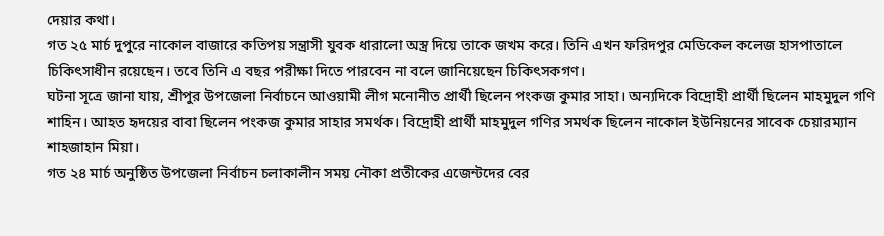দেয়ার কথা।
গত ২৫ মার্চ দুপুরে নাকোল বাজারে কতিপয় সন্ত্রাসী যুবক ধারালো অস্ত্র দিয়ে তাকে জখম করে। তিনি এখন ফরিদপুর মেডিকেল কলেজ হাসপাতালে চিকিৎসাধীন রয়েছেন। তবে তিনি এ বছর পরীক্ষা দিতে পারবেন না বলে জানিয়েছেন চিকিৎসকগণ।
ঘটনা সূত্রে জানা যায়, শ্রীপুর উপজেলা নির্বাচনে আওয়ামী লীগ মনোনীত প্রার্থী ছিলেন পংকজ কুমার সাহা। অন্যদিকে বিদ্রোহী প্রার্থী ছিলেন মাহমুদুল গণি শাহিন। আহত হৃদয়ের বাবা ছিলেন পংকজ কুমার সাহার সমর্থক। বিদ্রোহী প্রার্থী মাহমুদুল গণির সমর্থক ছিলেন নাকোল ইউনিয়নের সাবেক চেয়ারম্যান শাহজাহান মিয়া।
গত ২৪ মার্চ অনুষ্ঠিত উপজেলা নির্বাচন চলাকালীন সময় নৌকা প্রতীকের এজেন্টদের বের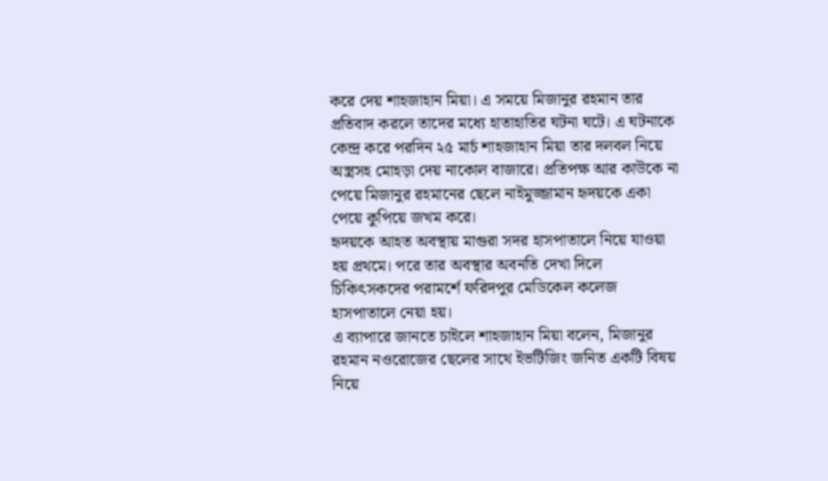করে দেয় শাহজাহান মিয়া। এ সময়ে মিজানুর রহমান তার প্রতিবাদ করলে তাদের মধ্যে হাতাহাতির ঘটনা ঘটে। এ ঘটনাকে কেন্দ্র করে পরদিন ২৫ মার্চ শাহজাহান মিয়া তার দলবল নিয়ে অস্ত্রসহ মোহড়া দেয় নাকোল বাজারে। প্রতিপক্ষ আর কাউকে না পেয়ে মিজানুর রহমানের ছেলে নাইমুজ্জামান হৃদয়কে একা পেয়ে কুপিয়ে জখম করে।
হৃদয়কে আহত অবস্থায় মাগুরা সদর হাসপাতালে নিয়ে যাওয়া হয় প্রথমে। পরে তার অবস্থার অবনতি দেখা দিলে চিকিৎসকদের পরামর্শে ফরিদপুর মেডিকেল কলেজ হাসপাতালে নেয়া হয়।
এ ব্যাপারে জানতে চাইলে শাহজাহান মিয়া বলেন, মিজানুর রহমান নওরোজের ছেলের সাথে ইভটিজিং জনিত একটি বিষয় নিয়ে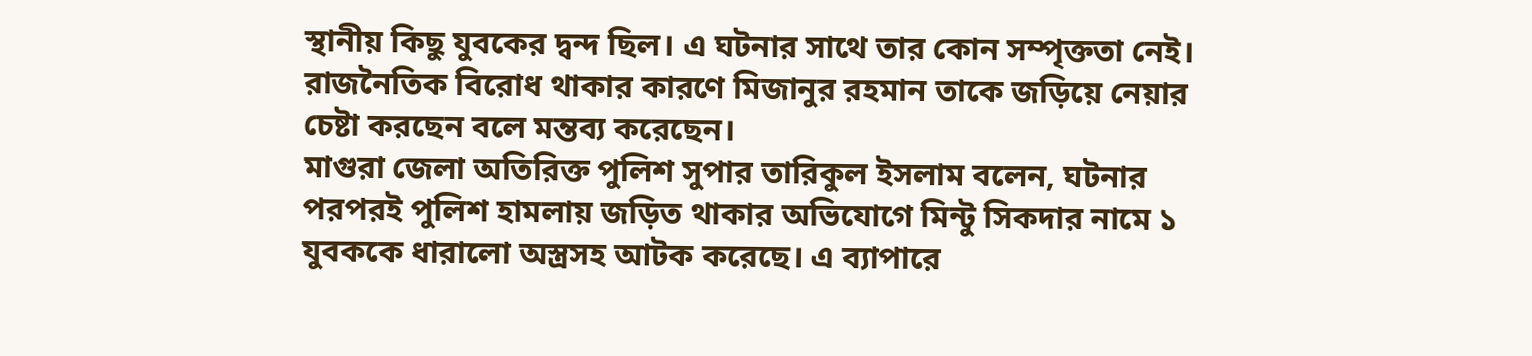স্থানীয় কিছু যুবকের দ্বন্দ ছিল। এ ঘটনার সাথে তার কোন সম্পৃক্ততা নেই। রাজনৈতিক বিরোধ থাকার কারণে মিজানুর রহমান তাকে জড়িয়ে নেয়ার চেষ্টা করছেন বলে মন্তব্য করেছেন।
মাগুরা জেলা অতিরিক্ত পুলিশ সুপার তারিকুল ইসলাম বলেন, ঘটনার পরপরই পুলিশ হামলায় জড়িত থাকার অভিযোগে মিন্টু সিকদার নামে ১ যুবককে ধারালো অস্ত্রসহ আটক করেছে। এ ব্যাপারে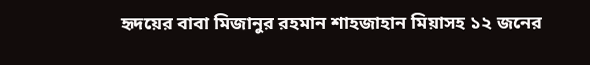হৃদয়ের বাবা মিজানুর রহমান শাহজাহান মিয়াসহ ১২ জনের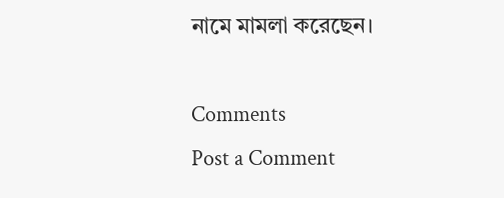নামে মামলা করেছেন।

Comments
Post a Comment